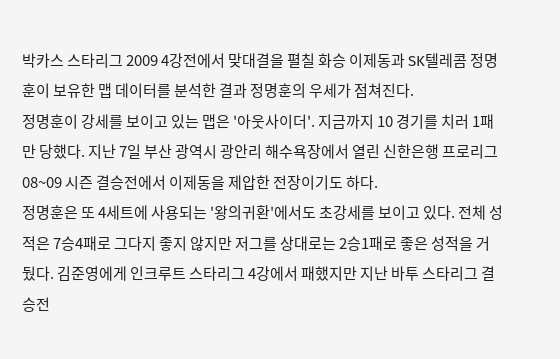박카스 스타리그 2009 4강전에서 맞대결을 펼칠 화승 이제동과 SK텔레콤 정명훈이 보유한 맵 데이터를 분석한 결과 정명훈의 우세가 점쳐진다.
정명훈이 강세를 보이고 있는 맵은 '아웃사이더'. 지금까지 10 경기를 치러 1패만 당했다. 지난 7일 부산 광역시 광안리 해수욕장에서 열린 신한은행 프로리그 08~09 시즌 결승전에서 이제동을 제압한 전장이기도 하다.
정명훈은 또 4세트에 사용되는 '왕의귀환'에서도 초강세를 보이고 있다. 전체 성적은 7승4패로 그다지 좋지 않지만 저그를 상대로는 2승1패로 좋은 성적을 거뒀다. 김준영에게 인크루트 스타리그 4강에서 패했지만 지난 바투 스타리그 결승전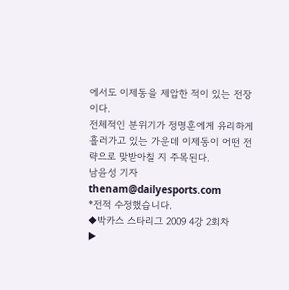에서도 이제동을 제압한 적이 있는 전장이다.
전체적인 분위기가 정명훈에게 유리하게 흘러가고 있는 가운데 이제동이 어떤 전략으로 맞받아칠 지 주목된다.
남윤성 기자 thenam@dailyesports.com
*전적 수정했습니다.
◆박카스 스타리그 2009 4강 2회차
▶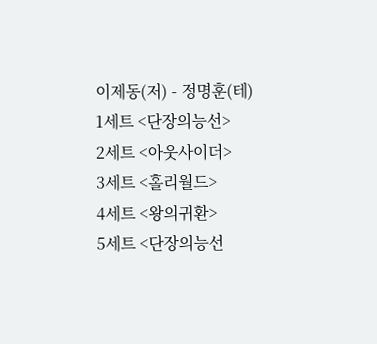이제동(저) - 정명훈(테)
1세트 <단장의능선>
2세트 <아웃사이더>
3세트 <홀리월드>
4세트 <왕의귀환>
5세트 <단장의능선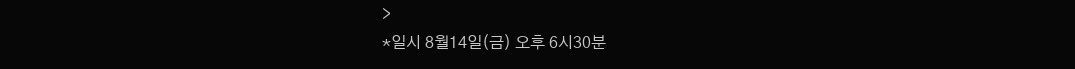>
*일시 8월14일(금) 오후 6시30분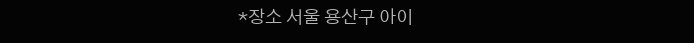*장소 서울 용산구 아이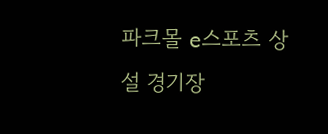파크몰 e스포츠 상설 경기장